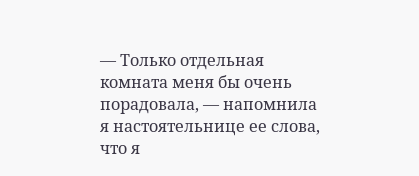— Только отдельная комната меня бы очень порадовала, — напомнила я настоятельнице ее слова, что я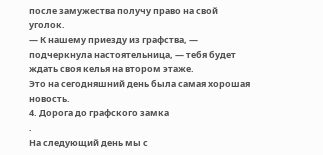после замужества получу право на свой уголок.
— К нашему приезду из графства, — подчеркнула настоятельница, — тебя будет ждать своя келья на втором этаже.
Это на сегодняшний день была самая хорошая новость.
4. Дорога до графского замка
.
На следующий день мы с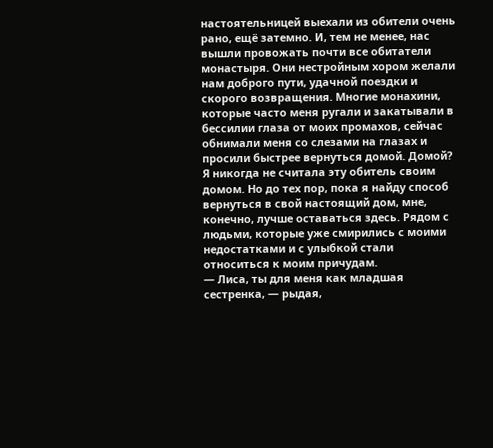настоятельницей выехали из обители очень рано, ещё затемно. И, тем не менее, нас вышли провожать почти все обитатели монастыря. Они нестройным хором желали нам доброго пути, удачной поездки и скорого возвращения. Многие монахини, которые часто меня ругали и закатывали в бессилии глаза от моих промахов, сейчас обнимали меня со слезами на глазах и просили быстрее вернуться домой. Домой? Я никогда не считала эту обитель своим домом. Но до тех пор, пока я найду способ вернуться в свой настоящий дом, мне, конечно, лучше оставаться здесь. Рядом с людьми, которые уже смирились с моими недостатками и с улыбкой стали относиться к моим причудам.
— Лиса, ты для меня как младшая сестренка, — рыдая,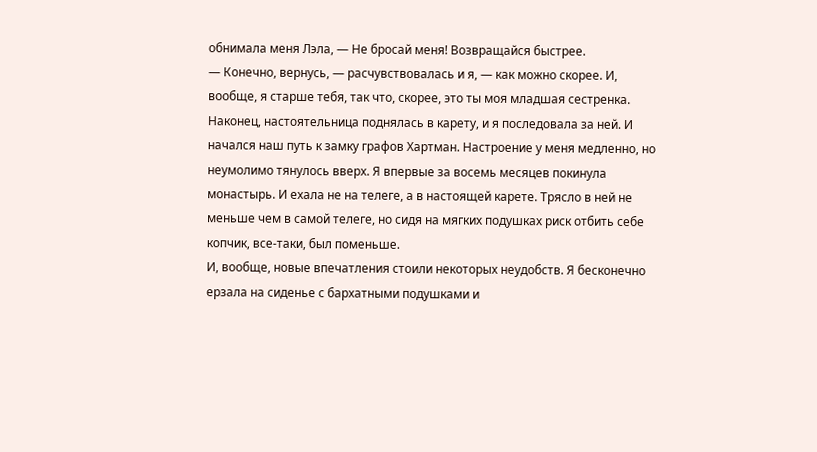обнимала меня Лэла, — Не бросай меня! Возвращайся быстрее.
— Конечно, вернусь, — расчувствовалась и я, — как можно скорее. И, вообще, я старше тебя, так что, скорее, это ты моя младшая сестренка.
Наконец, настоятельница поднялась в карету, и я последовала за ней. И начался наш путь к замку графов Хартман. Настроение у меня медленно, но неумолимо тянулось вверх. Я впервые за восемь месяцев покинула монастырь. И ехала не на телеге, а в настоящей карете. Трясло в ней не меньше чем в самой телеге, но сидя на мягких подушках риск отбить себе копчик, все-таки, был поменьше.
И, вообще, новые впечатления стоили некоторых неудобств. Я бесконечно ерзала на сиденье с бархатными подушками и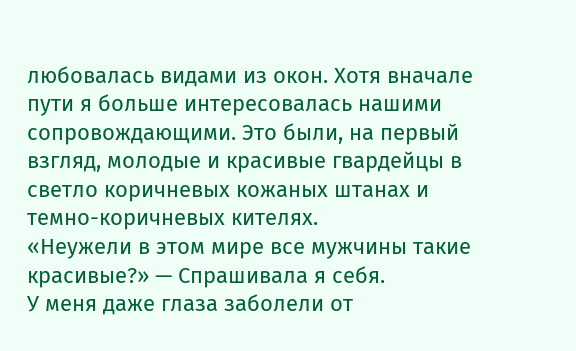любовалась видами из окон. Хотя вначале пути я больше интересовалась нашими сопровождающими. Это были, на первый взгляд, молодые и красивые гвардейцы в светло коричневых кожаных штанах и темно-коричневых кителях.
«Неужели в этом мире все мужчины такие красивые?» — Спрашивала я себя.
У меня даже глаза заболели от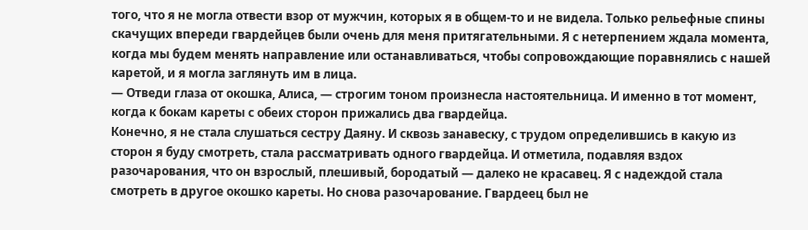того, что я не могла отвести взор от мужчин, которых я в общем-то и не видела. Только рельефные спины скачущих впереди гвардейцев были очень для меня притягательными. Я с нетерпением ждала момента, когда мы будем менять направление или останавливаться, чтобы сопровождающие поравнялись с нашей каретой, и я могла заглянуть им в лица.
— Отведи глаза от окошка, Алиса, — строгим тоном произнесла настоятельница. И именно в тот момент, когда к бокам кареты с обеих сторон прижались два гвардейца.
Конечно, я не стала слушаться сестру Даяну. И сквозь занавеску, с трудом определившись в какую из сторон я буду смотреть, стала рассматривать одного гвардейца. И отметила, подавляя вздох разочарования, что он взрослый, плешивый, бородатый — далеко не красавец. Я с надеждой стала смотреть в другое окошко кареты. Но снова разочарование. Гвардеец был не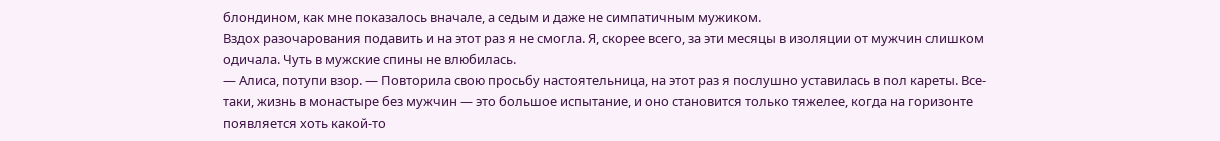блондином, как мне показалось вначале, а седым и даже не симпатичным мужиком.
Вздох разочарования подавить и на этот раз я не смогла. Я, скорее всего, за эти месяцы в изоляции от мужчин слишком одичала. Чуть в мужские спины не влюбилась.
— Алиса, потупи взор. — Повторила свою просьбу настоятельница, на этот раз я послушно уставилась в пол кареты. Все-таки, жизнь в монастыре без мужчин — это большое испытание, и оно становится только тяжелее, когда на горизонте появляется хоть какой-то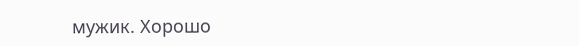мужик. Хорошо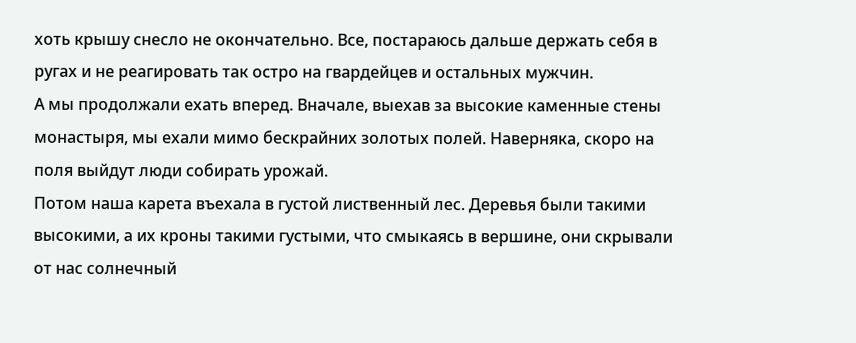хоть крышу снесло не окончательно. Все, постараюсь дальше держать себя в ругах и не реагировать так остро на гвардейцев и остальных мужчин.
А мы продолжали ехать вперед. Вначале, выехав за высокие каменные стены монастыря, мы ехали мимо бескрайних золотых полей. Наверняка, скоро на поля выйдут люди собирать урожай.
Потом наша карета въехала в густой лиственный лес. Деревья были такими высокими, а их кроны такими густыми, что смыкаясь в вершине, они скрывали от нас солнечный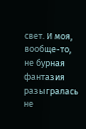свет. И моя, вообще-то, не бурная фантазия разыгралась не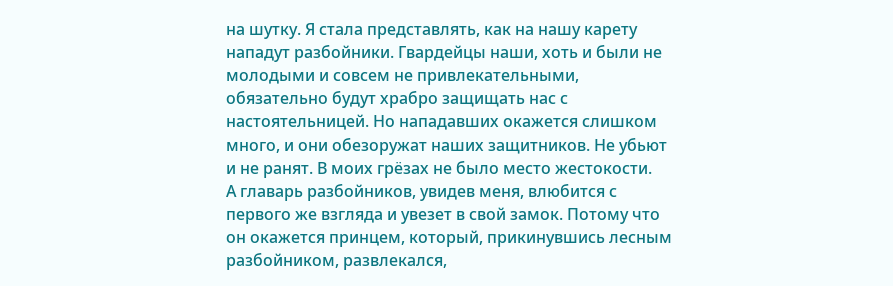на шутку. Я стала представлять, как на нашу карету нападут разбойники. Гвардейцы наши, хоть и были не молодыми и совсем не привлекательными, обязательно будут храбро защищать нас с настоятельницей. Но нападавших окажется слишком много, и они обезоружат наших защитников. Не убьют и не ранят. В моих грёзах не было место жестокости.
А главарь разбойников, увидев меня, влюбится с первого же взгляда и увезет в свой замок. Потому что он окажется принцем, который, прикинувшись лесным разбойником, развлекался,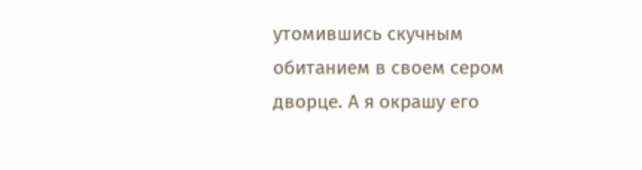утомившись скучным обитанием в своем сером дворце. А я окрашу его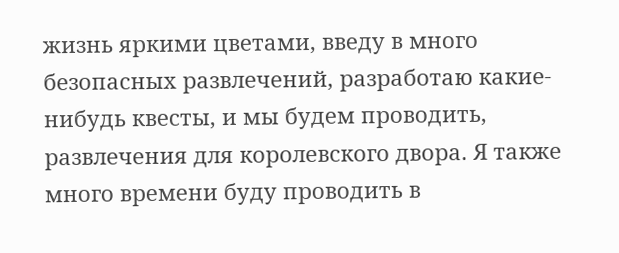жизнь яркими цветами, введу в много безопасных развлечений, разработаю какие-нибудь квесты, и мы будем проводить, развлечения для королевского двора. Я также много времени буду проводить в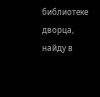библиотеке дворца, найду в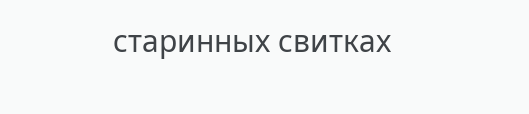старинных свитках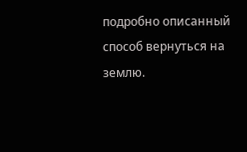подробно описанный способ вернуться на землю.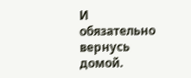И обязательно вернусь домой.